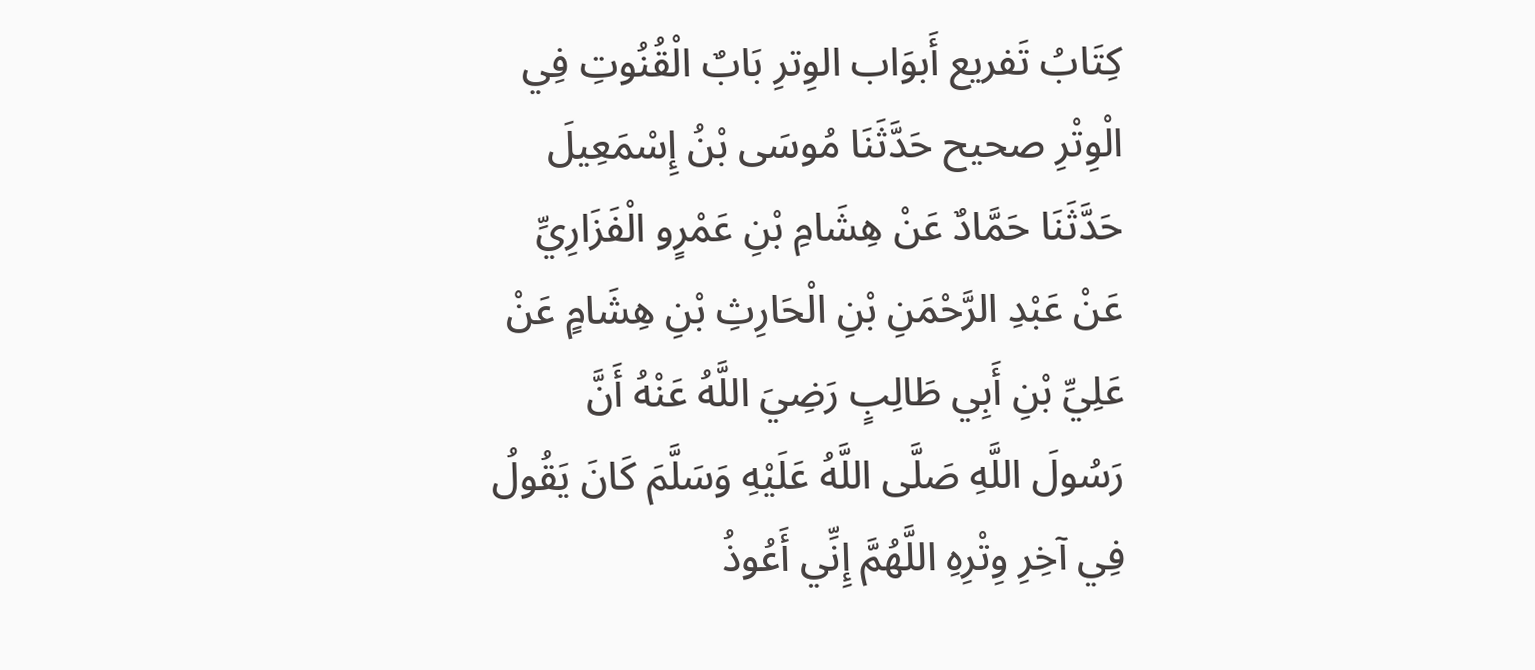كِتَابُ تَفريع أَبوَاب الوِترِ بَابٌ الْقُنُوتِ فِي الْوِتْرِ صحیح حَدَّثَنَا مُوسَى بْنُ إِسْمَعِيلَ حَدَّثَنَا حَمَّادٌ عَنْ هِشَامِ بْنِ عَمْرٍو الْفَزَارِيِّ عَنْ عَبْدِ الرَّحْمَنِ بْنِ الْحَارِثِ بْنِ هِشَامٍ عَنْ عَلِيِّ بْنِ أَبِي طَالِبٍ رَضِيَ اللَّهُ عَنْهُ أَنَّ رَسُولَ اللَّهِ صَلَّى اللَّهُ عَلَيْهِ وَسَلَّمَ كَانَ يَقُولُ فِي آخِرِ وِتْرِهِ اللَّهُمَّ إِنِّي أَعُوذُ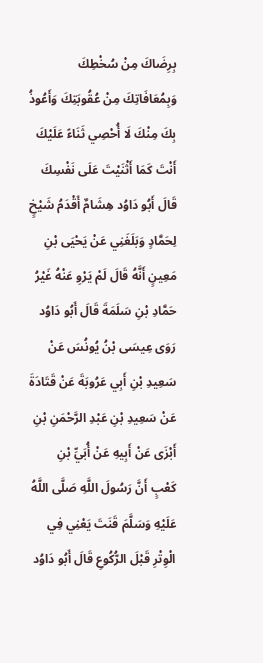بِرِضَاكَ مِنْ سُخْطِكَ وَبِمُعَافَاتِكَ مِنْ عُقُوبَتِكَ وَأَعُوذُ بِكَ مِنْكَ لَا أُحْصِي ثَنَاءً عَلَيْكَ أَنْتَ كَمَا أَثْنَيْتَ عَلَى نَفْسِكَ قَالَ أَبُو دَاوُد هِشَامٌ أَقْدَمُ شَيْخٍ لِحَمَّادٍ وَبَلَغَنِي عَنْ يَحْيَى بْنِ مَعِينٍ أَنَّهُ قَالَ لَمْ يَرْوِ عَنْهُ غَيْرُ حَمَّادِ بْنِ سَلَمَةَ قَالَ أَبُو دَاوُد رَوَى عِيسَى بْنُ يُونُسَ عَنْ سَعِيدِ بْنِ أَبِي عَرُوبَةَ عَنْ قَتَادَةَ عَنْ سَعِيدِ بْنِ عَبْدِ الرَّحْمَنِ بْنِ أَبْزَى عَنْ أَبِيهِ عَنْ أُبَيِّ بْنِ كَعْبٍ أَنَّ رَسُولَ اللَّهِ صَلَّى اللَّهُ عَلَيْهِ وَسَلَّمَ قَنَتَ يَعْنِي فِي الْوِتْرِ قَبْلَ الرُّكُوعِ قَالَ أَبُو دَاوُد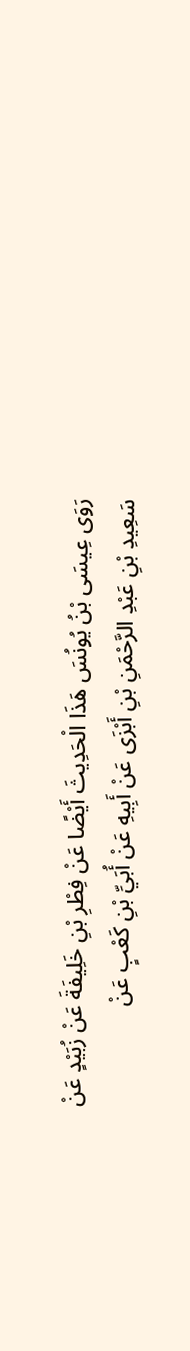رَوَى عِيسَى بْنُ يُونُسَ هَذَا الْحَدِيثَ أَيْضًا عَنْ فِطْرِ بْنِ خَلِيفَةَ عَنْ زُبَيْدٍ عَنْ سَعِيدِ بْنِ عَبْدِ الرَّحْمَنِ بْنِ أَبْزَى عَنْ أَبِيهِ عَنْ أُبَيِّ بْنِ كَعْبٍ عَنْ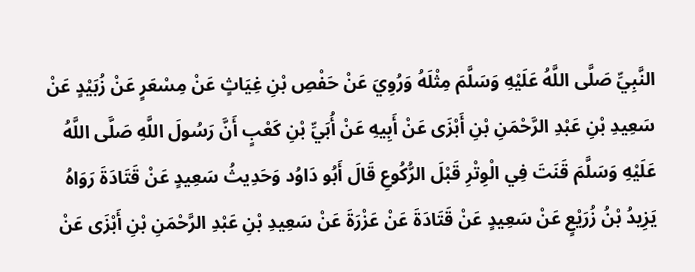النَّبِيِّ صَلَّى اللَّهُ عَلَيْهِ وَسَلَّمَ مِثْلَهُ وَرُوِيَ عَنْ حَفْصِ بْنِ غِيَاثٍ عَنْ مِسْعَرٍ عَنْ زُبَيْدٍ عَنْ سَعِيدِ بْنِ عَبْدِ الرَّحْمَنِ بْنِ أَبْزَى عَنْ أَبِيهِ عَنْ أُبَيِّ بْنِ كَعْبٍ أَنَّ رَسُولَ اللَّهِ صَلَّى اللَّهُ عَلَيْهِ وَسَلَّمَ قَنَتَ فِي الْوِتْرِ قَبْلَ الرُّكُوعِ قَالَ أَبُو دَاوُد وَحَدِيثُ سَعِيدٍ عَنْ قَتَادَةَ رَوَاهُ يَزِيدُ بْنُ زُرَيْعٍ عَنْ سَعِيدٍ عَنْ قَتَادَةَ عَنْ عَزْرَةَ عَنْ سَعِيدِ بْنِ عَبْدِ الرَّحْمَنِ بْنِ أَبْزَى عَنْ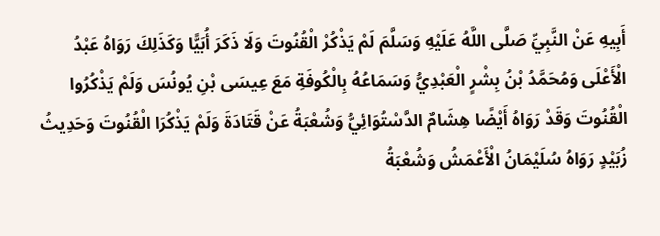أَبِيهِ عَنْ النَّبِيِّ صَلَّى اللَّهُ عَلَيْهِ وَسَلَّمَ لَمْ يَذْكُرْ الْقُنُوتَ وَلَا ذَكَرَ أُبَيًّا وَكَذَلِكَ رَوَاهُ عَبْدُ الْأَعْلَى وَمُحَمَّدُ بْنُ بِشْرٍ الْعَبْدِيُّ وَسَمَاعُهُ بِالْكُوفَةِ مَعَ عِيسَى بْنِ يُونُسَ وَلَمْ يَذْكُرُوا الْقُنُوتَ وَقَدْ رَوَاهُ أَيْضًا هِشَامٌ الدَّسْتُوَائِيُّ وَشُعْبَةُ عَنْ قَتَادَةَ وَلَمْ يَذْكُرَا الْقُنُوتَ وَحَدِيثُ زُبَيْدٍ رَوَاهُ سُلَيْمَانُ الْأَعْمَشُ وَشُعْبَةُ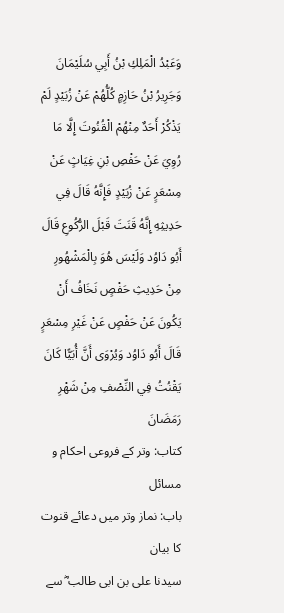وَعَبْدُ الْمَلِكِ بْنُ أَبِي سُلَيْمَانَ وَجَرِيرُ بْنُ حَازِمٍ كُلُّهُمْ عَنْ زُبَيْدٍ لَمْ يَذْكُرْ أَحَدٌ مِنْهُمْ الْقُنُوتَ إِلَّا مَا رُوِيَ عَنْ حَفْصِ بْنِ غِيَاثٍ عَنْ مِسْعَرٍ عَنْ زُبَيْدٍ فَإِنَّهُ قَالَ فِي حَدِيثِهِ إِنَّهُ قَنَتَ قَبْلَ الرُّكُوعِ قَالَ أَبُو دَاوُد وَلَيْسَ هُوَ بِالْمَشْهُورِ مِنْ حَدِيثِ حَفْصٍ نَخَافُ أَنْ يَكُونَ عَنْ حَفْصٍ عَنْ غَيْرِ مِسْعَرٍ قَالَ أَبُو دَاوُد وَيُرْوَى أَنَّ أُبَيًّا كَانَ يَقْنُتُ فِي النِّصْفِ مِنْ شَهْرِ رَمَضَانَ
کتاب: وتر کے فروعی احکام و مسائل
باب: نماز وتر میں دعائے قنوت کا بیان
سیدنا علی بن ابی طالب ؓ سے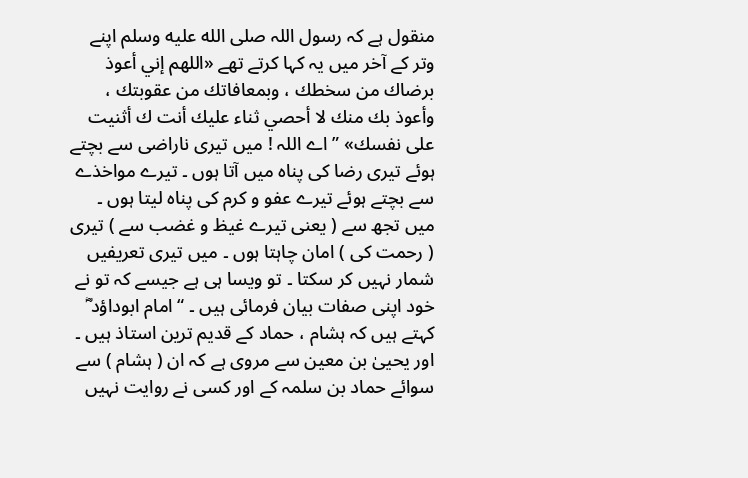منقول ہے کہ رسول اللہ صلى الله عليه وسلم اپنے وتر کے آخر میں یہ کہا کرتے تھے «اللهم إني أعوذ برضاك من سخطك ، وبمعافاتك من عقوبتك ، وأعوذ بك منك لا أحصي ثناء عليك أنت ك أثنيت على نفسك» ” اے اللہ ! میں تیری ناراضی سے بچتے ہوئے تیری رضا کی پناہ میں آتا ہوں ۔ تیرے مواخذے سے بچتے ہوئے تیرے عفو و کرم کی پناہ لیتا ہوں ۔ میں تجھ سے ( یعنی تیرے غیظ و غضب سے ) تیری ( رحمت کی ) امان چاہتا ہوں ۔ میں تیری تعریفیں شمار نہیں کر سکتا ۔ تو ویسا ہی ہے جیسے کہ تو نے خود اپنی صفات بیان فرمائی ہیں ۔ “ امام ابوداؤد ؓ کہتے ہیں کہ ہشام ، حماد کے قدیم ترین استاذ ہیں ۔ اور یحییٰ بن معین سے مروی ہے کہ ان ( ہشام ) سے سوائے حماد بن سلمہ کے اور کسی نے روایت نہیں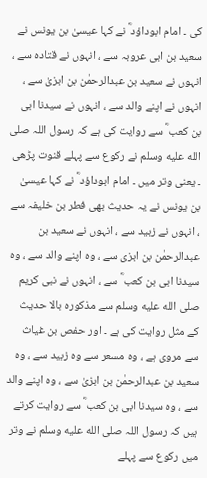کی ۔ امام ابوداؤد ؓ نے کہا عیسیٰ بن یونس نے سعید بن ابی عروبہ سے ، انہوں نے قتادہ سے ، انہوں نے سعید بن عبدالرحمٰن بن ابزیٰ سے ، انہوں نے اپنے والد سے ، انہوں نے سیدنا ابی بن کعب ؓ سے روایت کی ہے کہ رسول اللہ صلى الله عليه وسلم نے رکوع سے پہلے قنوت پڑھی ۔ یعنی وتر میں ۔ امام ابوداؤد ؓ نے کہا عیسیٰ بن یونس نے یہ حدیث بھی فطر بن خلیفہ سے ، انہوں نے زبید سے ، انہوں نے سعید بن عبدالرحمٰن بن ابزی سے ، وہ اپنے والد سے ، وہ سیدنا ابی بن کعب ؓ سے ، انہوں نے نبی کریم صلى الله عليه وسلم سے مذکورہ بالا حدیث کے مثل روایت کی ہے ۔ اور حفص بن غیاث سے مروی ہے ، وہ مسعر سے وہ زبید سے ، وہ سعید بن عبدالرحمٰن بن ابزیٰ سے ، وہ اپنے والد سے ، وہ سیدنا ابی بن کعب ؓ سے روایت کرتے ہیں کہ رسول اللہ صلى الله عليه وسلم نے وتر میں رکوع سے پہلے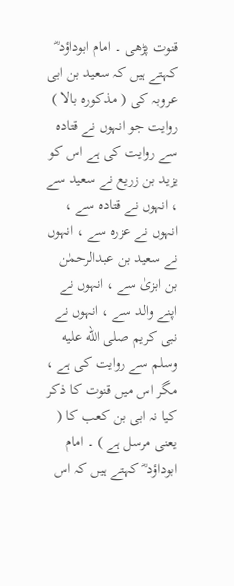قنوت پڑھی ۔ امام ابوداؤد ؓ کہتے ہیں کہ سعید بن ابی عروبہ کی ( مذکورہ بالا ) روایت جو انہوں نے قتادہ سے روایت کی ہے اس کو یزید بن زریع نے سعید سے ، انہوں نے قتادہ سے ، انہوں نے عزرہ سے ، انہوں نے سعید بن عبدالرحمٰن بن ابزیٰ سے ، انہوں نے اپنے والد سے ، انہوں نے نبی کریم صلى الله عليه وسلم سے روایت کی ہے ، مگر اس میں قنوت کا ذکر کیا نہ ابی بن کعب کا ( یعنی مرسل ہے ) ۔ امام ابوداؤد ؓ کہتے ہیں کہ اس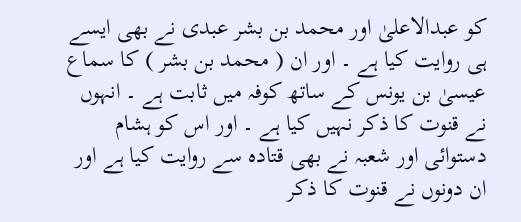کو عبدالاعلیٰ اور محمد بن بشر عبدی نے بھی ایسے ہی روایت کیا ہے ۔ اور ان ( محمد بن بشر ) کا سماع عیسیٰ بن یونس کے ساتھ کوفہ میں ثابت ہے ۔ انہوں نے قنوت کا ذکر نہیں کیا ہے ۔ اور اس کو ہشام دستوائی اور شعبہ نے بھی قتادہ سے روایت کیا ہے اور ان دونوں نے قنوت کا ذکر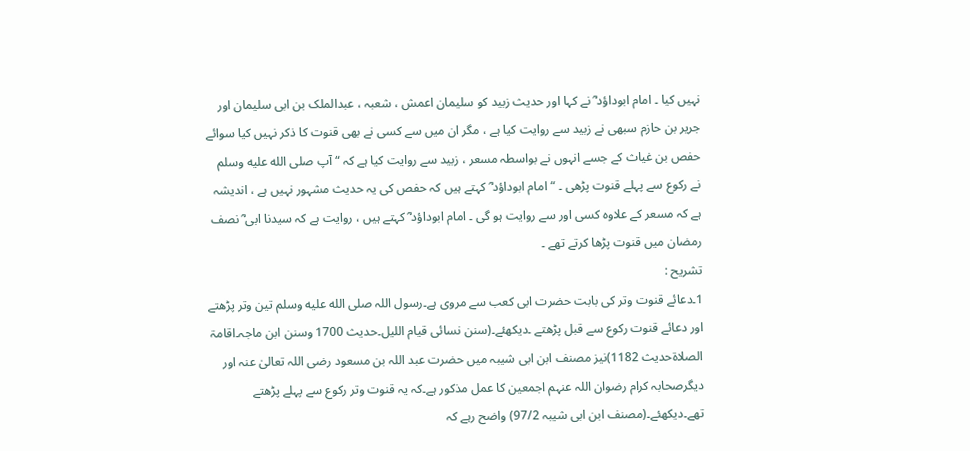نہیں کیا ۔ امام ابوداؤد ؓ نے کہا اور حدیث زبید کو سلیمان اعمش ، شعبہ ، عبدالملک بن ابی سلیمان اور جریر بن حازم سبھی نے زبید سے روایت کیا ہے ، مگر ان میں سے کسی نے بھی قنوت کا ذکر نہیں کیا سوائے حفص بن غیاث کے جسے انہوں نے بواسطہ مسعر ، زبید سے روایت کیا ہے کہ “ آپ صلى الله عليه وسلم نے رکوع سے پہلے قنوت پڑھی ۔ “ امام ابوداؤد ؓ کہتے ہیں کہ حفص کی یہ حدیث مشہور نہیں ہے ، اندیشہ ہے کہ مسعر کے علاوہ کسی اور سے روایت ہو گی ۔ امام ابوداؤد ؓ کہتے ہیں ، روایت ہے کہ سیدنا ابی ؓ نصف رمضان میں قنوت پڑھا کرتے تھے ۔
تشریح :
1۔دعائے قنوت وتر کی بابت حضرت ابی کعب سے مروی ہے۔رسول اللہ صلى الله عليه وسلم تین وتر پڑھتے اور دعائے قنوت رکوع سے قبل پڑھتے ۔دیکھئے۔(سنن نسائی قیام اللیل۔حدیث 1700 وسنن ابن ماجہ۔اقامۃ الصلاۃحدیث 1182)نیز مصنف ابن ابی شیبہ میں حضرت عبد اللہ بن مسعود رضی اللہ تعالیٰ عنہ اور دیگرصحابہ کرام رضوان اللہ عنہم اجمعین کا عمل مذکور ہے۔کہ یہ قنوت وتر رکوع سے پہلے پڑھتے تھے۔دیکھئے۔(مصنف ابن ابی شیبہ 97/2) واضح رہے کہ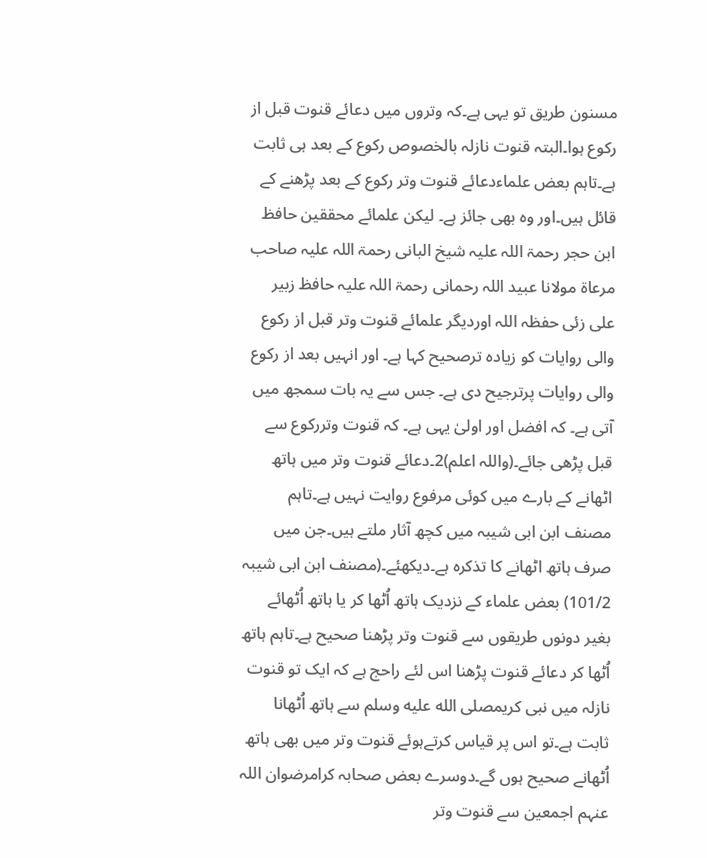مسنون طریق تو یہی ہے۔کہ وتروں میں دعائے قنوت قبل از رکوع ہوا۔البتہ قنوت نازلہ بالخصوص رکوع کے بعد ہی ثابت ہے۔تاہم بعض علماءدعائے قنوت وتر رکوع کے بعد پڑھنے کے قائل ہیں۔اور وہ بھی جائز ہے۔ لیکن علمائے محققین حافظ ابن حجر رحمۃ اللہ علیہ شیخ البانی رحمۃ اللہ علیہ صاحب مرعاۃ مولانا عبید اللہ رحمانی رحمۃ اللہ علیہ حافظ زبیر علی زئی حفظہ اللہ اوردیگر علمائے قنوت وتر قبل از رکوع والی روایات کو زیادہ ترصحیح کہا ہے۔ اور انہیں بعد از رکوع والی روایات پرترجیح دی ہے۔ جس سے یہ بات سمجھ میں آتی ہے۔ کہ افضل اور اولیٰ یہی ہے۔ کہ قنوت وتررکوع سے قبل پڑھی جائے۔(واللہ اعلم)2۔دعائے قنوت وتر میں ہاتھ اٹھانے کے بارے میں کوئی مرفوع روایت نہیں ہے۔تاہم مصنف ابن ابی شیبہ میں کچھ آثار ملتے ہیں۔جن میں صرف ہاتھ اٹھانے کا تذکرہ ہے۔دیکھئے۔(مصنف ابن ابی شیبہ 101/2) بعض علماء کے نزدیک ہاتھ اُٹھا کر یا ہاتھ اُٹھائے بغیر دونوں طریقوں سے قنوت وتر پڑھنا صحیح ہے۔تاہم ہاتھ اُٹھا کر دعائے قنوت پڑھنا اس لئے راحج ہے کہ ایک تو قنوت نازلہ میں نبی کریمصلى الله عليه وسلم سے ہاتھ اُٹھانا ثابت ہے۔تو اس پر قیاس کرتےہوئے قنوت وتر میں بھی ہاتھ اُٹھانے صحیح ہوں گے۔دوسرے بعض صحابہ کرامرضوان اللہ عنہم اجمعین سے قنوت وتر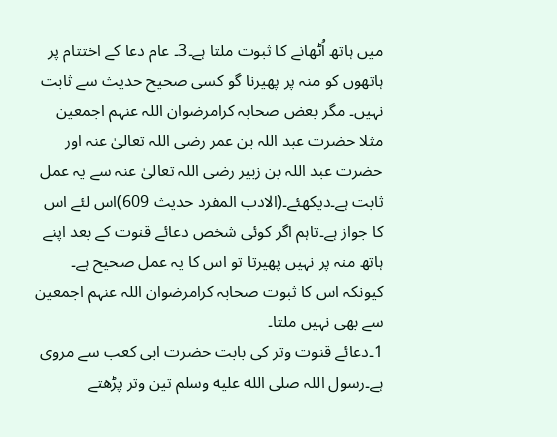میں ہاتھ اُٹھانے کا ثبوت ملتا ہے۔3۔ عام دعا کے اختتام پر ہاتھوں کو منہ پر پھیرنا گو کسی صحیح حدیث سے ثابت نہیں۔ مگر بعض صحابہ کرامرضوان اللہ عنہم اجمعین مثلا حضرت عبد اللہ بن عمر رضی اللہ تعالیٰ عنہ اور حضرت عبد اللہ بن زبیر رضی اللہ تعالیٰ عنہ سے یہ عمل ثابت ہے۔دیکھئے۔(الادب المفرد حدیث 609)اس لئے اس کا جواز ہے۔تاہم اگر کوئی شخص دعائے قنوت کے بعد اپنے ہاتھ منہ پر نہیں پھیرتا تو اس کا یہ عمل صحیح ہے۔ کیونکہ اس کا ثبوت صحابہ کرامرضوان اللہ عنہم اجمعین سے بھی نہیں ملتا۔
1۔دعائے قنوت وتر کی بابت حضرت ابی کعب سے مروی ہے۔رسول اللہ صلى الله عليه وسلم تین وتر پڑھتے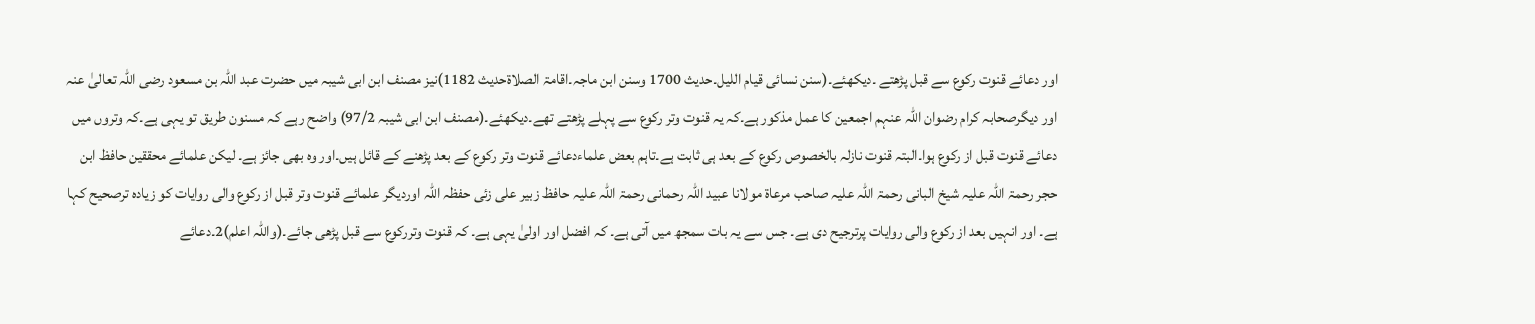اور دعائے قنوت رکوع سے قبل پڑھتے ۔دیکھئے۔(سنن نسائی قیام اللیل۔حدیث 1700 وسنن ابن ماجہ۔اقامۃ الصلاۃحدیث 1182)نیز مصنف ابن ابی شیبہ میں حضرت عبد اللہ بن مسعود رضی اللہ تعالیٰ عنہ اور دیگرصحابہ کرام رضوان اللہ عنہم اجمعین کا عمل مذکور ہے۔کہ یہ قنوت وتر رکوع سے پہلے پڑھتے تھے۔دیکھئے۔(مصنف ابن ابی شیبہ 97/2) واضح رہے کہ مسنون طریق تو یہی ہے۔کہ وتروں میں دعائے قنوت قبل از رکوع ہوا۔البتہ قنوت نازلہ بالخصوص رکوع کے بعد ہی ثابت ہے۔تاہم بعض علماءدعائے قنوت وتر رکوع کے بعد پڑھنے کے قائل ہیں۔اور وہ بھی جائز ہے۔ لیکن علمائے محققین حافظ ابن حجر رحمۃ اللہ علیہ شیخ البانی رحمۃ اللہ علیہ صاحب مرعاۃ مولانا عبید اللہ رحمانی رحمۃ اللہ علیہ حافظ زبیر علی زئی حفظہ اللہ اوردیگر علمائے قنوت وتر قبل از رکوع والی روایات کو زیادہ ترصحیح کہا ہے۔ اور انہیں بعد از رکوع والی روایات پرترجیح دی ہے۔ جس سے یہ بات سمجھ میں آتی ہے۔ کہ افضل اور اولیٰ یہی ہے۔ کہ قنوت وتررکوع سے قبل پڑھی جائے۔(واللہ اعلم)2۔دعائے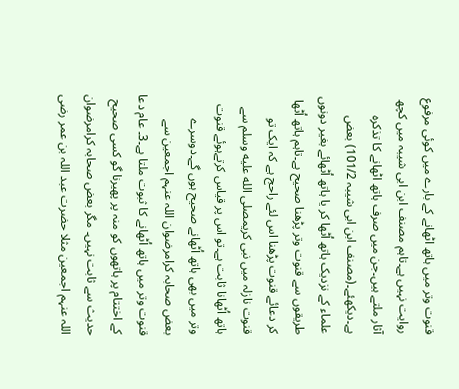قنوت وتر میں ہاتھ اٹھانے کے بارے میں کوئی مرفوع روایت نہیں ہے۔تاہم مصنف ابن ابی شیبہ میں کچھ آثار ملتے ہیں۔جن میں صرف ہاتھ اٹھانے کا تذکرہ ہے۔دیکھئے۔(مصنف ابن ابی شیبہ 101/2) بعض علماء کے نزدیک ہاتھ اُٹھا کر یا ہاتھ اُٹھائے بغیر دونوں طریقوں سے قنوت وتر پڑھنا صحیح ہے۔تاہم ہاتھ اُٹھا کر دعائے قنوت پڑھنا اس لئے راحج ہے کہ ایک تو قنوت نازلہ میں نبی کریمصلى الله عليه وسلم سے ہاتھ اُٹھانا ثابت ہے۔تو اس پر قیاس کرتےہوئے قنوت وتر میں بھی ہاتھ اُٹھانے صحیح ہوں گے۔دوسرے بعض صحابہ کرامرضوان اللہ عنہم اجمعین سے قنوت وتر میں ہاتھ اُٹھانے کا ثبوت ملتا ہے۔3۔ عام دعا کے اختتام پر ہاتھوں کو منہ پر پھیرنا گو کسی صحیح حدیث سے ثابت نہیں۔ مگر بعض صحابہ کرامرضوان اللہ عنہم اجمعین مثلا حضرت عبد اللہ بن عمر رضی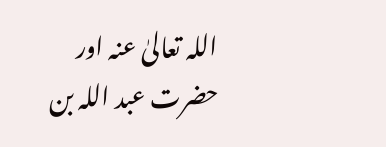اللہ تعالیٰ عنہ اور حضرت عبد اللہ بن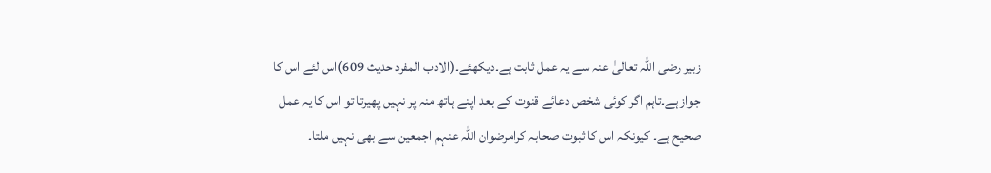زبیر رضی اللہ تعالیٰ عنہ سے یہ عمل ثابت ہے۔دیکھئے۔(الادب المفرد حدیث 609)اس لئے اس کا جواز ہے۔تاہم اگر کوئی شخص دعائے قنوت کے بعد اپنے ہاتھ منہ پر نہیں پھیرتا تو اس کا یہ عمل صحیح ہے۔ کیونکہ اس کا ثبوت صحابہ کرامرضوان اللہ عنہم اجمعین سے بھی نہیں ملتا۔